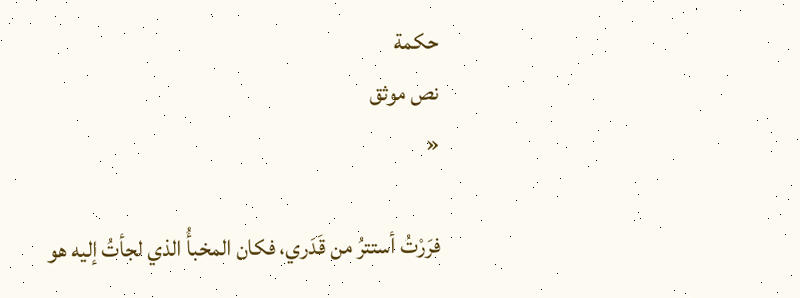حكمة
نص موثق
«

فرَرْتُ أستترُ من قَدَري، فكان المخبأُ الذي لجأتُ إليه هو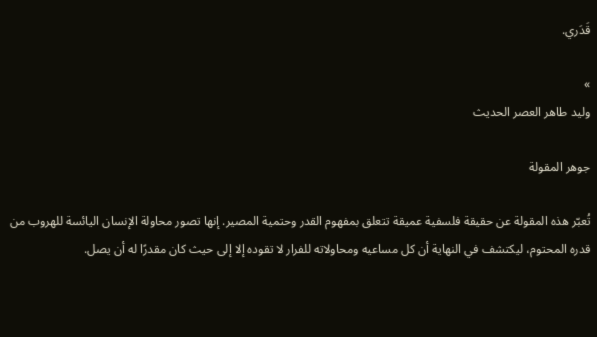قَدَري.

»
وليد طاهر العصر الحديث

جوهر المقولة

تُعبّر هذه المقولة عن حقيقة فلسفية عميقة تتعلق بمفهوم القدر وحتمية المصير. إنها تصور محاولة الإنسان اليائسة للهروب من قدره المحتوم، ليكتشف في النهاية أن كل مساعيه ومحاولاته للفرار لا تقوده إلا إلى حيث كان مقدرًا له أن يصل.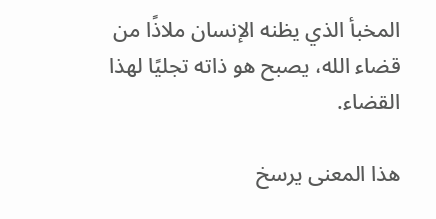المخبأ الذي يظنه الإنسان ملاذًا من قضاء الله، يصبح هو ذاته تجليًا لهذا القضاء.

هذا المعنى يرسخ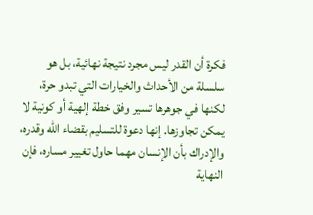فكرة أن القدر ليس مجرد نتيجة نهائية، بل هو سلسلة من الأحداث والخيارات التي تبدو حرة، لكنها في جوهرها تسير وفق خطة إلهية أو كونية لا يمكن تجاوزها. إنها دعوة للتسليم بقضاء الله وقدره، والإدراك بأن الإنسان مهما حاول تغيير مساره، فإن النهاية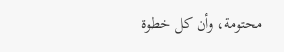محتومة، وأن كل خطوة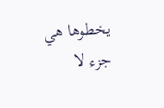يخطوها هي جزء لا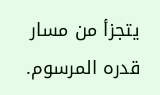يتجزأ من مسار قدره المرسوم.